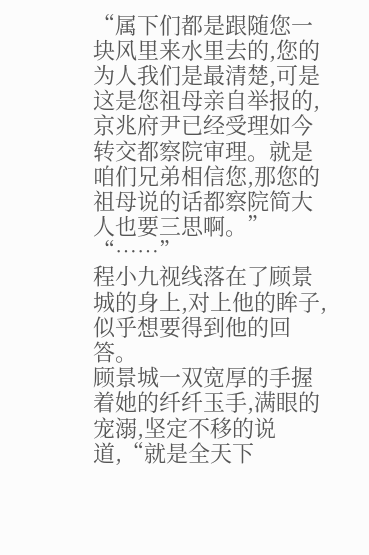“属下们都是跟随您一块风里来水里去的,您的为人我们是最清楚,可是这是您祖母亲自举报的,京兆府尹已经受理如今转交都察院审理。就是咱们兄弟相信您,那您的祖母说的话都察院简大人也要三思啊。”
“……”
程小九视线落在了顾景城的身上,对上他的眸子,似乎想要得到他的回答。
顾景城一双宽厚的手握着她的纤纤玉手,满眼的宠溺,坚定不移的说道,“就是全天下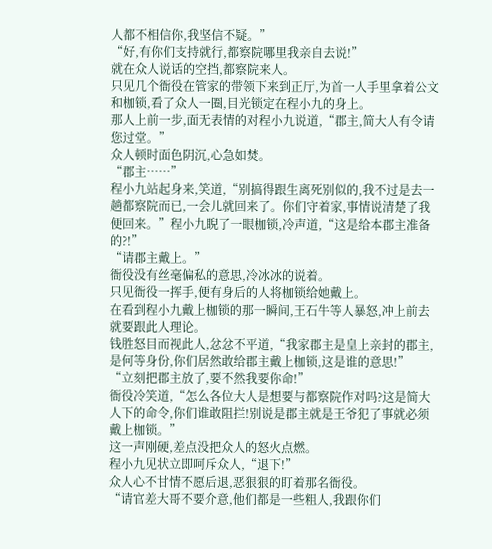人都不相信你,我坚信不疑。”
“好,有你们支持就行,都察院哪里我亲自去说!”
就在众人说话的空挡,都察院来人。
只见几个衙役在管家的带领下来到正厅,为首一人手里拿着公文和枷锁,看了众人一圈,目光锁定在程小九的身上。
那人上前一步,面无表情的对程小九说道,“郡主,简大人有令请您过堂。”
众人顿时面色阴沉,心急如焚。
“郡主……”
程小九站起身来,笑道,“别搞得跟生离死别似的,我不过是去一趟都察院而已,一会儿就回来了。你们守着家,事情说清楚了我便回来。”程小九睨了一眼枷锁,冷声道,“这是给本郡主准备的?!”
“请郡主戴上。”
衙役没有丝毫偏私的意思,冷冰冰的说着。
只见衙役一挥手,便有身后的人将枷锁给她戴上。
在看到程小九戴上枷锁的那一瞬间,王石牛等人暴怒,冲上前去就要跟此人理论。
钱胜怒目而视此人,忿忿不平道,“我家郡主是皇上亲封的郡主,是何等身份,你们居然敢给郡主戴上枷锁,这是谁的意思!”
“立刻把郡主放了,要不然我要你命!”
衙役冷笑道,“怎么各位大人是想要与都察院作对吗?这是简大人下的命令,你们谁敢阻拦!别说是郡主就是王爷犯了事就必须戴上枷锁。”
这一声刚硬,差点没把众人的怒火点燃。
程小九见状立即呵斥众人,“退下!”
众人心不甘情不愿后退,恶狠狠的盯着那名衙役。
“请官差大哥不要介意,他们都是一些粗人,我跟你们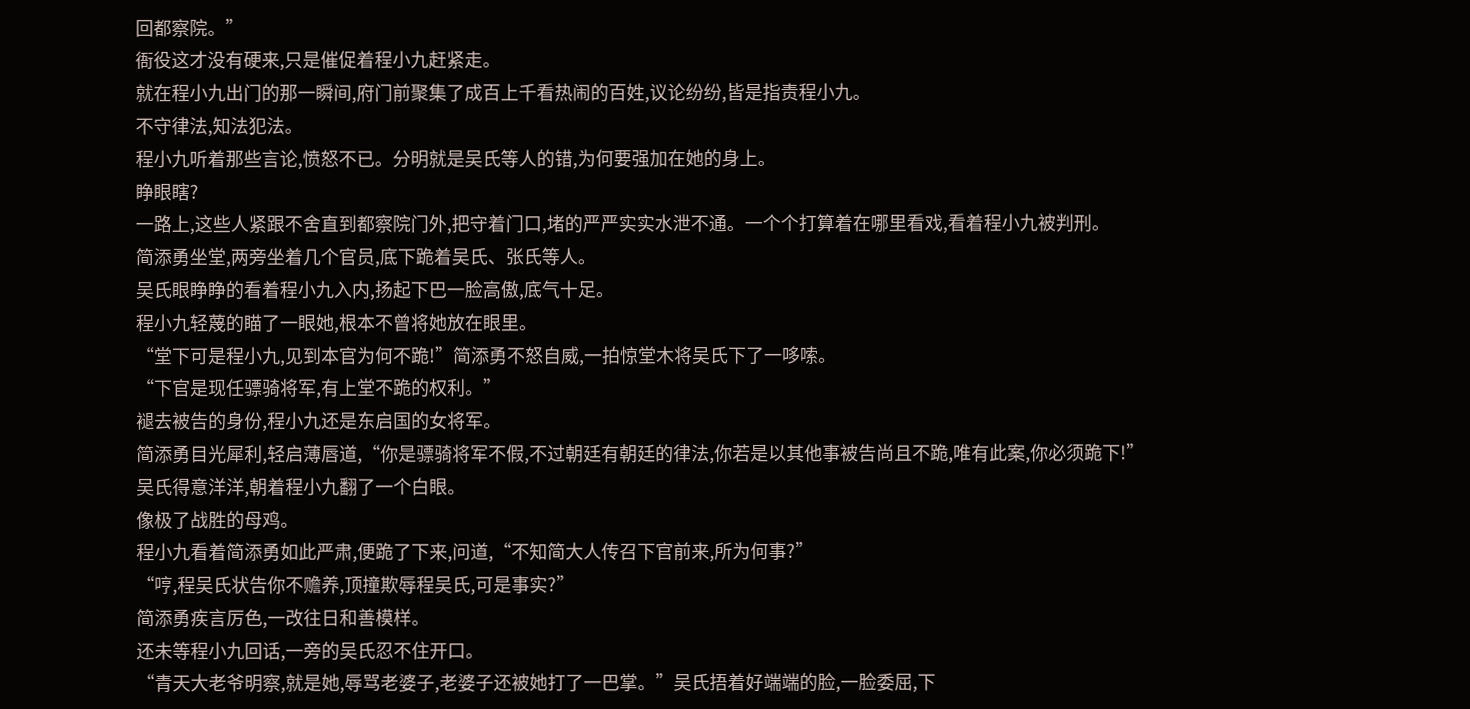回都察院。”
衙役这才没有硬来,只是催促着程小九赶紧走。
就在程小九出门的那一瞬间,府门前聚集了成百上千看热闹的百姓,议论纷纷,皆是指责程小九。
不守律法,知法犯法。
程小九听着那些言论,愤怒不已。分明就是吴氏等人的错,为何要强加在她的身上。
睁眼瞎?
一路上,这些人紧跟不舍直到都察院门外,把守着门口,堵的严严实实水泄不通。一个个打算着在哪里看戏,看着程小九被判刑。
简添勇坐堂,两旁坐着几个官员,底下跪着吴氏、张氏等人。
吴氏眼睁睁的看着程小九入内,扬起下巴一脸高傲,底气十足。
程小九轻蔑的瞄了一眼她,根本不曾将她放在眼里。
“堂下可是程小九,见到本官为何不跪!”简添勇不怒自威,一拍惊堂木将吴氏下了一哆嗦。
“下官是现任骠骑将军,有上堂不跪的权利。”
褪去被告的身份,程小九还是东启国的女将军。
简添勇目光犀利,轻启薄唇道,“你是骠骑将军不假,不过朝廷有朝廷的律法,你若是以其他事被告尚且不跪,唯有此案,你必须跪下!”
吴氏得意洋洋,朝着程小九翻了一个白眼。
像极了战胜的母鸡。
程小九看着简添勇如此严肃,便跪了下来,问道,“不知简大人传召下官前来,所为何事?”
“哼,程吴氏状告你不赡养,顶撞欺辱程吴氏,可是事实?”
简添勇疾言厉色,一改往日和善模样。
还未等程小九回话,一旁的吴氏忍不住开口。
“青天大老爷明察,就是她,辱骂老婆子,老婆子还被她打了一巴掌。”吴氏捂着好端端的脸,一脸委屈,下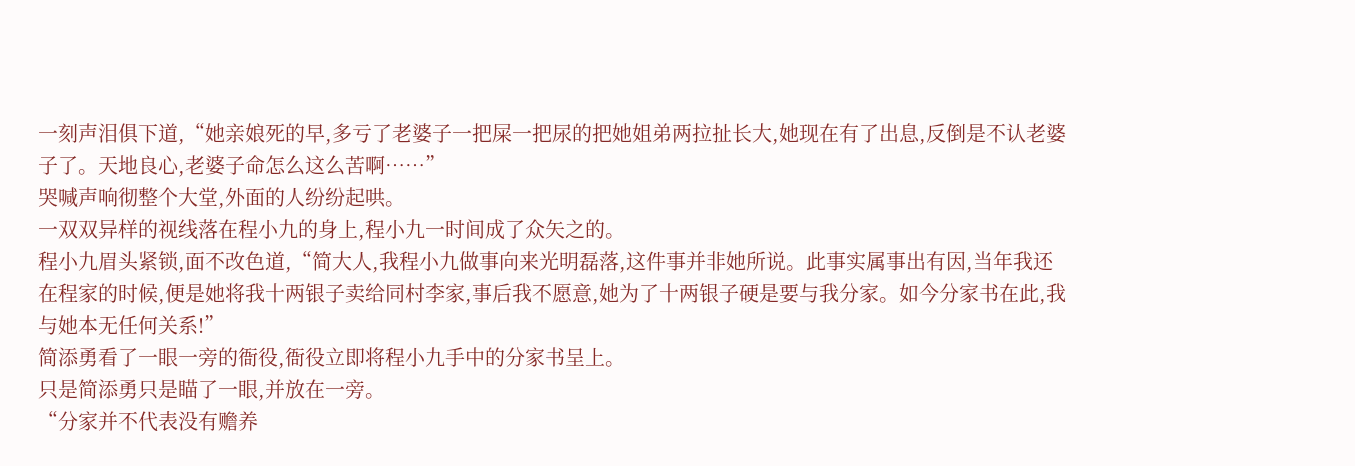一刻声泪俱下道,“她亲娘死的早,多亏了老婆子一把屎一把尿的把她姐弟两拉扯长大,她现在有了出息,反倒是不认老婆子了。天地良心,老婆子命怎么这么苦啊……”
哭喊声响彻整个大堂,外面的人纷纷起哄。
一双双异样的视线落在程小九的身上,程小九一时间成了众矢之的。
程小九眉头紧锁,面不改色道,“简大人,我程小九做事向来光明磊落,这件事并非她所说。此事实属事出有因,当年我还在程家的时候,便是她将我十两银子卖给同村李家,事后我不愿意,她为了十两银子硬是要与我分家。如今分家书在此,我与她本无任何关系!”
简添勇看了一眼一旁的衙役,衙役立即将程小九手中的分家书呈上。
只是简添勇只是瞄了一眼,并放在一旁。
“分家并不代表没有赡养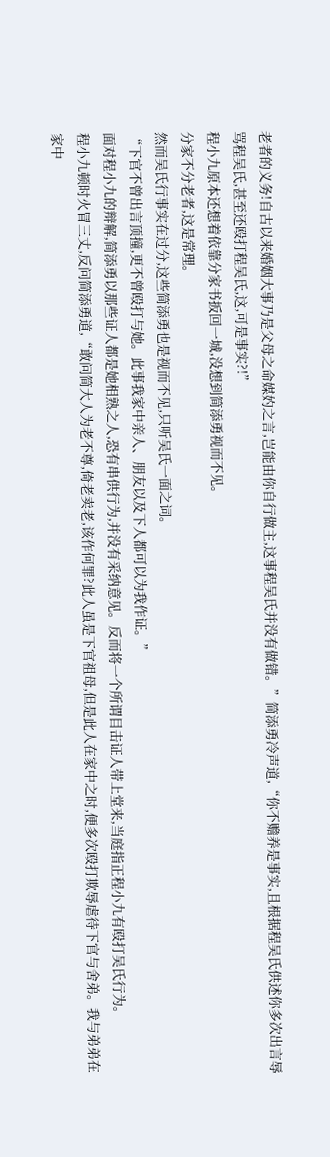老者的义务!自古以来婚姻大事乃是父母之命媒妁之言,岂能由你自行做主,这事程吴氏并没有做错。”简添勇冷声道,“你不赡养是事实,且根据程吴氏供述你多次出言辱骂程吴氏,甚至还殴打程吴氏,这,可是事实?!”
程小九原本还想着依靠分家书扳回一城,没想到简添勇视而不见。
分家不分老者,这是常理。
然而吴氏行事实在过分,这些简添勇也是视而不见,只听吴氏一面之词。
“下官不曾出言顶撞,更不曾殴打与她。此事我家中亲人、朋友以及下人都可以为我作证。”
面对程小九的辩解,简添勇以那些证人都是她相熟之人,恐有串供行为,并没有采纳意见。反而将一个所谓目击证人带上堂来,当庭指正程小九有殴打吴氏行为。
程小九顿时火冒三丈,反问简添勇道,“敢问简大人为老不尊,倚老卖老,该作何罪?此人虽是下官祖母,但是此人在家中之时,便多次殴打欺辱虐待下官与舍弟。我与弟弟在家中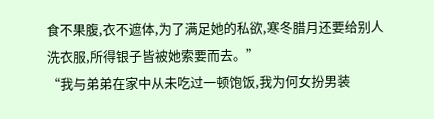食不果腹,衣不遮体,为了满足她的私欲,寒冬腊月还要给别人洗衣服,所得银子皆被她索要而去。”
“我与弟弟在家中从未吃过一顿饱饭,我为何女扮男装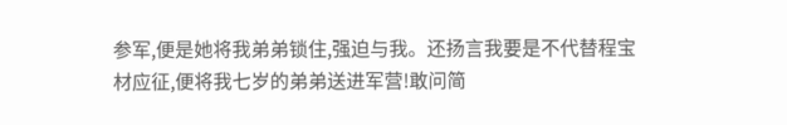参军,便是她将我弟弟锁住,强迫与我。还扬言我要是不代替程宝材应征,便将我七岁的弟弟送进军营!敢问简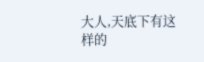大人,天底下有这样的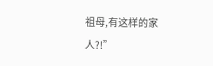祖母,有这样的家人?!”